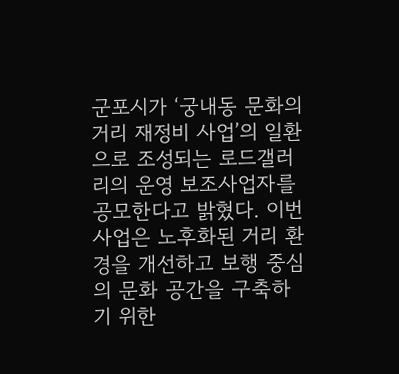군포시가 ‘궁내동 문화의 거리 재정비 사업’의 일환으로 조성되는 로드갤러리의 운영 보조사업자를 공모한다고 밝혔다. 이번 사업은 노후화된 거리 환경을 개선하고 보행 중심의 문화 공간을 구축하기 위한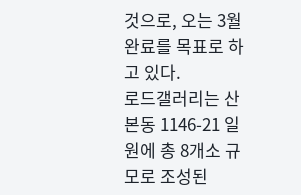것으로, 오는 3월 완료를 목표로 하고 있다.
로드갤러리는 산본동 1146-21 일원에 총 8개소 규모로 조성된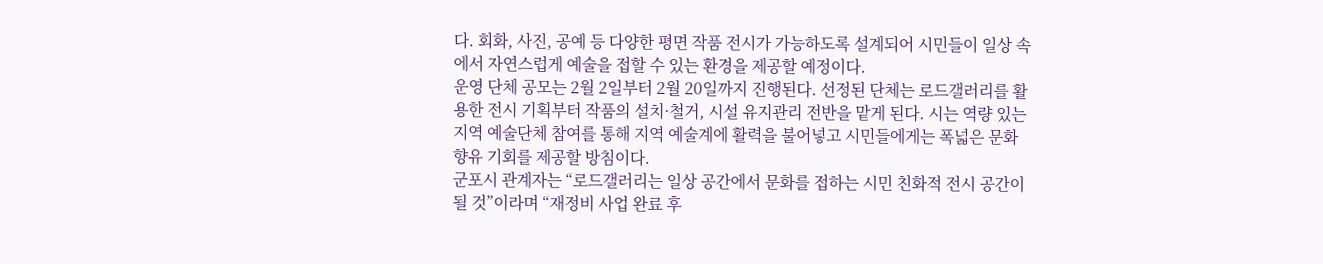다. 회화, 사진, 공예 등 다양한 평면 작품 전시가 가능하도록 설계되어 시민들이 일상 속에서 자연스럽게 예술을 접할 수 있는 환경을 제공할 예정이다.
운영 단체 공모는 2월 2일부터 2월 20일까지 진행된다. 선정된 단체는 로드갤러리를 활용한 전시 기획부터 작품의 설치·철거, 시설 유지관리 전반을 맡게 된다. 시는 역량 있는 지역 예술단체 참여를 통해 지역 예술계에 활력을 불어넣고 시민들에게는 폭넓은 문화 향유 기회를 제공할 방침이다.
군포시 관계자는 “로드갤러리는 일상 공간에서 문화를 접하는 시민 친화적 전시 공간이 될 것”이라며 “재정비 사업 완료 후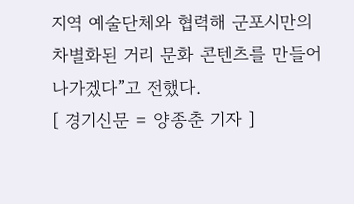지역 예술단체와 협력해 군포시만의 차별화된 거리 문화 콘텐츠를 만들어 나가겠다”고 전했다.
[ 경기신문 = 양종춘 기자 ]